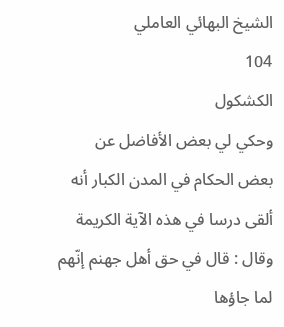الشيخ البهائي العاملي
104
الكشكول
وحكي لي بعض الأفاضل عن بعض الحكام في المدن الكبار أنه ألقى درسا في هذه الآية الكريمة وقال : قال في حق أهل جهنم إنّهم لما جاؤها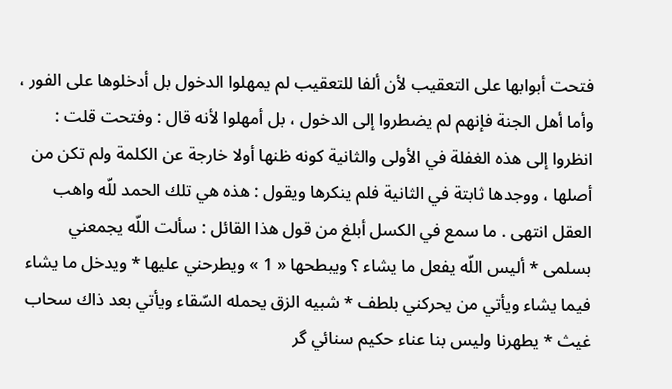فتحت أبوابها على التعقيب لأن ألفا للتعقيب لم يمهلوا الدخول بل أدخلوها على الفور ، وأما أهل الجنة فإنهم لم يضطروا إلى الدخول ، بل أمهلوا لأنه قال : وفتحت قلت : انظروا إلى هذه الغفلة في الأولى والثانية كونه ظنها أولا خارجة عن الكلمة ولم تكن من أصلها ، ووجدها ثابتة في الثانية فلم ينكرها ويقول : هذه هي تلك الحمد للّه واهب العقل انتهى . ما سمع في الكسل أبلغ من قول هذا القائل : سألت اللّه يجمعني بسلمى * أليس اللّه يفعل ما يشاء ؟ ويبطحها « 1 » ويطرحني عليها * ويدخل ما يشاء فيما يشاء ويأتي من يحركني بلطف * شبيه الزق يحمله السّقاء ويأتي بعد ذاك سحاب غيث * يطهرنا وليس بنا عناء حكيم سنائي گر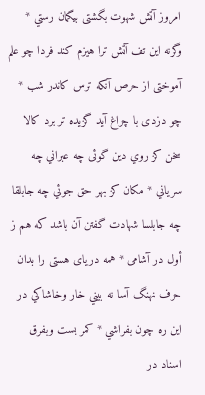امروز آتش شهوت بگشتى بيگمان رستي * وگرنه اين تف آتش ترا هيزم كند فردا چو علم آموختى از حرص آنكه ترس كاندر شب * چو دزدى با چراغ آيد گزيده تر برد كالا سخن كز روي دين گوئى چه عبراني چه سرياني * مكان كز بهر حق جوئي چه جابلقا چه جابلسا شهادت گفتن آن باشد كه هم ز أول در آشامى * همه درياى هستى را بدان حرف نهنگ آسا نه بيني خار وخاشاكي در اين ره چون بفراشي * كمر بست وبفرق اسناد در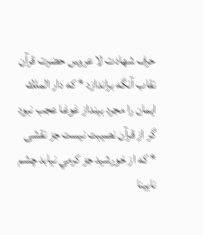حرف شهادت لا عروس حضرت قرآن نقاب آنگه براندازد * كه دار الملك ايمان را مجرد بينداز غوغا عجب نبود گر از قرآن نصيبت نيست جز نقشى * كه از خورشيد جز كرمي نيابد چشم نابينا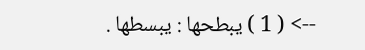--> ( 1 ) يبطحها : يبسطها .